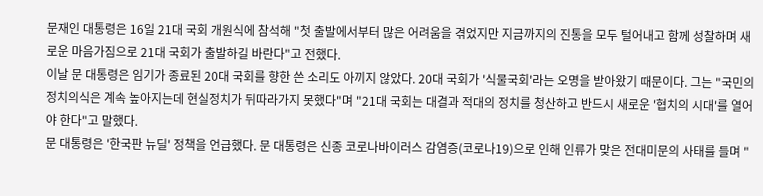문재인 대통령은 16일 21대 국회 개원식에 참석해 "첫 출발에서부터 많은 어려움을 겪었지만 지금까지의 진통을 모두 털어내고 함께 성찰하며 새로운 마음가짐으로 21대 국회가 출발하길 바란다"고 전했다.
이날 문 대통령은 임기가 종료된 20대 국회를 향한 쓴 소리도 아끼지 않았다. 20대 국회가 '식물국회'라는 오명을 받아왔기 때문이다. 그는 "국민의 정치의식은 계속 높아지는데 현실정치가 뒤따라가지 못했다"며 "21대 국회는 대결과 적대의 정치를 청산하고 반드시 새로운 '협치의 시대'를 열어야 한다"고 말했다.
문 대통령은 '한국판 뉴딜' 정책을 언급했다. 문 대통령은 신종 코로나바이러스 감염증(코로나19)으로 인해 인류가 맞은 전대미문의 사태를 들며 "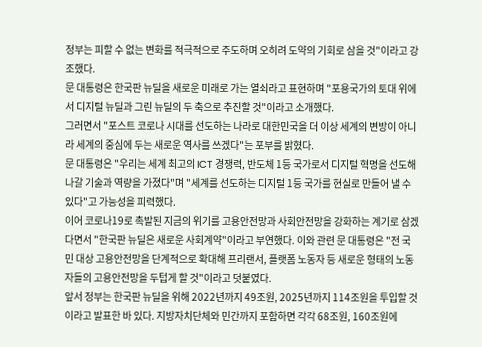정부는 피할 수 없는 변화를 적극적으로 주도하며 오히려 도약의 기회로 삼을 것"이라고 강조했다.
문 대통령은 한국판 뉴딜을 새로운 미래로 가는 열쇠라고 표현하며 "포용국가의 토대 위에서 디지털 뉴딜과 그린 뉴딜의 두 축으로 추진할 것"이라고 소개했다.
그러면서 "포스트 코로나 시대를 선도하는 나라로 대한민국을 더 이상 세계의 변방이 아니라 세계의 중심에 두는 새로운 역사를 쓰겠다"는 포부를 밝혔다.
문 대통령은 "우리는 세계 최고의 ICT 경쟁력, 반도체 1등 국가로서 디지털 혁명을 선도해 나갈 기술과 역량을 가졌다"며 "세계를 선도하는 디지털 1등 국가를 현실로 만들어 낼 수 있다"고 가능성을 피력했다.
이어 코로나19로 촉발된 지금의 위기를 고용안전망과 사회안전망을 강화하는 계기로 삼겠다면서 "한국판 뉴딜은 새로운 사회계약"이라고 부연했다. 이와 관련 문 대통령은 "전 국민 대상 고용안전망을 단계적으로 확대해 프리랜서, 플랫폼 노동자 등 새로운 형태의 노동자들의 고용안전망을 두텁게 할 것"이라고 덧붙였다.
앞서 정부는 한국판 뉴딜을 위해 2022년까지 49조원, 2025년까지 114조원을 투입할 것이라고 발표한 바 있다. 지방자치단체와 민간까지 포함하면 각각 68조원, 160조원에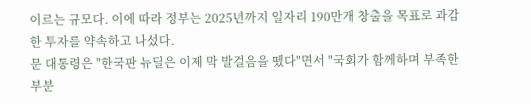이르는 규모다. 이에 따라 정부는 2025년까지 일자리 190만개 창출을 목표로 과감한 투자를 약속하고 나섰다.
문 대통령은 "한국판 뉴딜은 이제 막 발걸음을 뗐다"면서 "국회가 함께하며 부족한 부분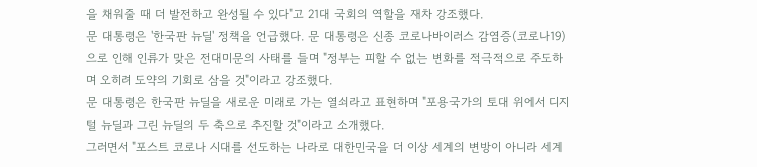을 채워줄 때 더 발전하고 완성될 수 있다"고 21대 국회의 역할을 재차 강조했다.
문 대통령은 '한국판 뉴딜' 정책을 언급했다. 문 대통령은 신종 코로나바이러스 감염증(코로나19)으로 인해 인류가 맞은 전대미문의 사태를 들며 "정부는 피할 수 없는 변화를 적극적으로 주도하며 오히려 도약의 기회로 삼을 것"이라고 강조했다.
문 대통령은 한국판 뉴딜을 새로운 미래로 가는 열쇠라고 표현하며 "포용국가의 토대 위에서 디지털 뉴딜과 그린 뉴딜의 두 축으로 추진할 것"이라고 소개했다.
그러면서 "포스트 코로나 시대를 선도하는 나라로 대한민국을 더 이상 세계의 변방이 아니라 세계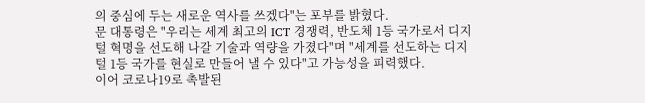의 중심에 두는 새로운 역사를 쓰겠다"는 포부를 밝혔다.
문 대통령은 "우리는 세계 최고의 ICT 경쟁력, 반도체 1등 국가로서 디지털 혁명을 선도해 나갈 기술과 역량을 가졌다"며 "세계를 선도하는 디지털 1등 국가를 현실로 만들어 낼 수 있다"고 가능성을 피력했다.
이어 코로나19로 촉발된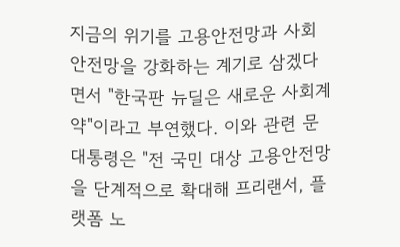지금의 위기를 고용안전망과 사회안전망을 강화하는 계기로 삼겠다면서 "한국판 뉴딜은 새로운 사회계약"이라고 부연했다. 이와 관련 문 대통령은 "전 국민 대상 고용안전망을 단계적으로 확대해 프리랜서, 플랫폼 노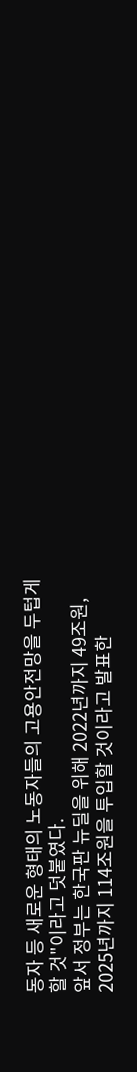동자 등 새로운 형태의 노동자들의 고용안전망을 두텁게 할 것"이라고 덧붙였다.
앞서 정부는 한국판 뉴딜을 위해 2022년까지 49조원, 2025년까지 114조원을 투입할 것이라고 발표한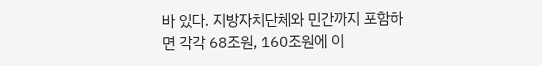바 있다. 지방자치단체와 민간까지 포함하면 각각 68조원, 160조원에 이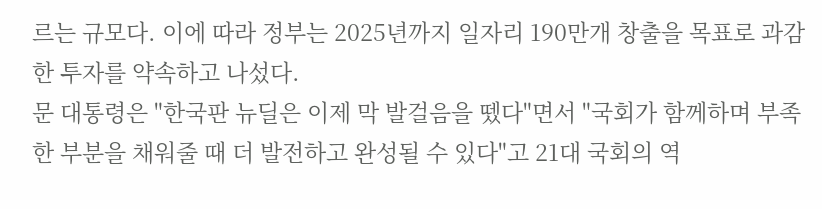르는 규모다. 이에 따라 정부는 2025년까지 일자리 190만개 창출을 목표로 과감한 투자를 약속하고 나섰다.
문 대통령은 "한국판 뉴딜은 이제 막 발걸음을 뗐다"면서 "국회가 함께하며 부족한 부분을 채워줄 때 더 발전하고 완성될 수 있다"고 21대 국회의 역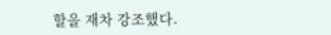할을 재차 강조했다.